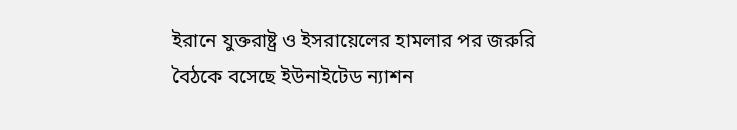ইরানে যুক্তরাষ্ট্র ও ইসরায়েলের হামলার পর জরুরি বৈঠকে বসেছে ইউনাইটেড ন্যাশন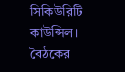সিকিউরিটি কাউন্সিল। বৈঠকের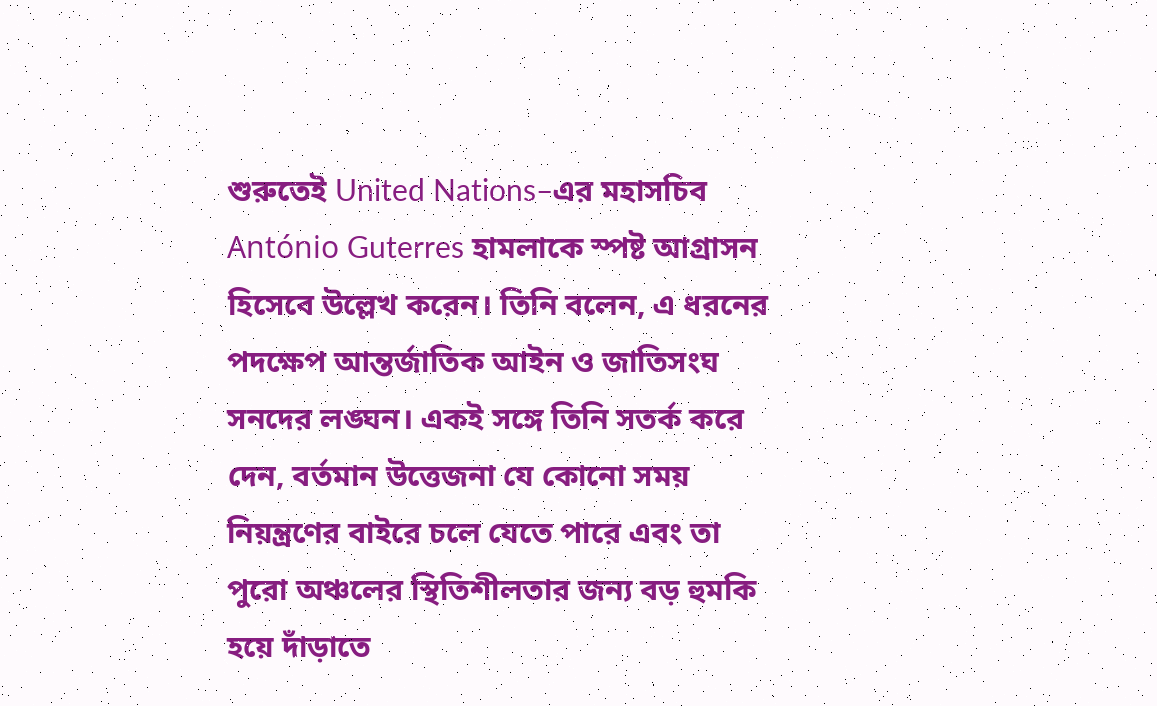শুরুতেই United Nations–এর মহাসচিব António Guterres হামলাকে স্পষ্ট আগ্রাসন হিসেবে উল্লেখ করেন। তিনি বলেন, এ ধরনের পদক্ষেপ আন্তর্জাতিক আইন ও জাতিসংঘ সনদের লঙ্ঘন। একই সঙ্গে তিনি সতর্ক করে দেন, বর্তমান উত্তেজনা যে কোনো সময় নিয়ন্ত্রণের বাইরে চলে যেতে পারে এবং তা পুরো অঞ্চলের স্থিতিশীলতার জন্য বড় হুমকি হয়ে দাঁড়াতে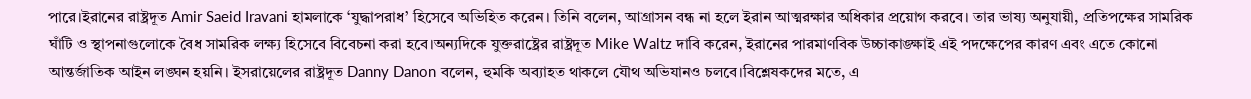পারে।ইরানের রাষ্ট্রদূত Amir Saeid Iravani হামলাকে ‘যুদ্ধাপরাধ’ হিসেবে অভিহিত করেন। তিনি বলেন, আগ্রাসন বন্ধ না হলে ইরান আত্মরক্ষার অধিকার প্রয়োগ করবে। তার ভাষ্য অনুযায়ী, প্রতিপক্ষের সামরিক ঘাঁটি ও স্থাপনাগুলোকে বৈধ সামরিক লক্ষ্য হিসেবে বিবেচনা করা হবে।অন্যদিকে যুক্তরাষ্ট্রের রাষ্ট্রদূত Mike Waltz দাবি করেন, ইরানের পারমাণবিক উচ্চাকাঙ্ক্ষাই এই পদক্ষেপের কারণ এবং এতে কোনো আন্তর্জাতিক আইন লঙ্ঘন হয়নি। ইসরায়েলের রাষ্ট্রদূত Danny Danon বলেন, হুমকি অব্যাহত থাকলে যৌথ অভিযানও চলবে।বিশ্লেষকদের মতে, এ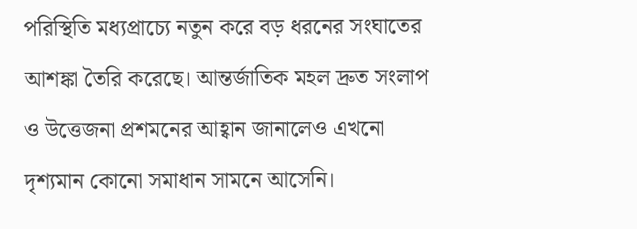পরিস্থিতি মধ্যপ্রাচ্যে নতুন করে বড় ধরনের সংঘাতের আশঙ্কা তৈরি করেছে। আন্তর্জাতিক মহল দ্রুত সংলাপ ও উত্তেজনা প্রশমনের আহ্বান জানালেও এখনো দৃশ্যমান কোনো সমাধান সামনে আসেনি।